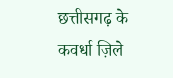छत्तीसगढ़ के कवर्धा ज़िले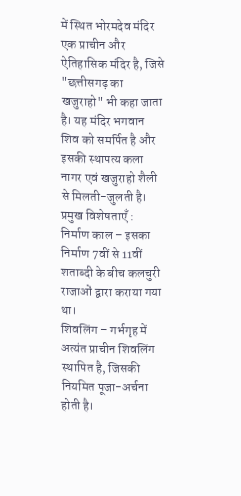में स्थित भोरमदेव मंदिर एक प्राचीन और ऐतिहासिक मंदिर है, जिसे "छत्तीसगढ़ का खजुराहो" भी कहा जाता है। यह मंदिर भगवान शिव को समर्पित है और इसकी स्थापत्य कला नागर एवं खजुराहो शैली से मिलती-जुलती है।
प्रमुख विशेषताएँ :
निर्माण काल – इसका निर्माण 7वीं से 11वीं शताब्दी के बीच कलचुरी राजाओं द्वारा कराया गया था।
शिवलिंग – गर्भगृह में अत्यंत प्राचीन शिवलिंग स्थापित है, जिसकी नियमित पूजा-अर्चना होती है।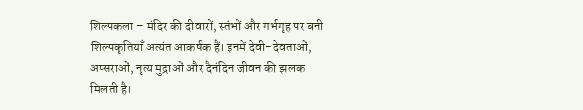शिल्पकला – मंदिर की दीवारों, स्तंभों और गर्भगृह पर बनी शिल्पकृतियाँ अत्यंत आकर्षक हैं। इनमें देवी-देवताओं, अप्सराओं, नृत्य मुद्राओं और दैनंदिन जीवन की झलक मिलती है।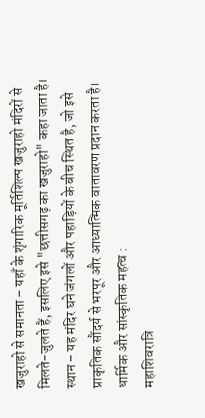खजुराहो से समानता – यहाँ के शृंगारिक मूर्तिशिल्प खजुराहो मंदिरों से मिलते-जुलते हैं, इसलिए इसे "छत्तीसगढ़ का खजुराहो" कहा जाता है।
स्थान – यह मंदिर घने जंगलों और पहाड़ियों के बीच स्थित है, जो इसे प्राकृतिक सौंदर्य से भरपूर और आध्यात्मिक वातावरण प्रदान करता है।
धार्मिक और सांस्कृतिक महत्व :
महाशिवरात्रि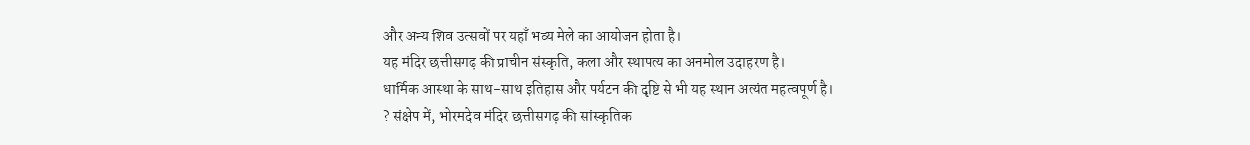और अन्य शिव उत्सवों पर यहाँ भव्य मेले का आयोजन होता है।
यह मंदिर छत्तीसगढ़ की प्राचीन संस्कृति, कला और स्थापत्य का अनमोल उदाहरण है।
धार्मिक आस्था के साथ-साथ इतिहास और पर्यटन की दृष्टि से भी यह स्थान अत्यंत महत्वपूर्ण है।
? संक्षेप में, भोरमदेव मंदिर छत्तीसगढ़ की सांस्कृतिक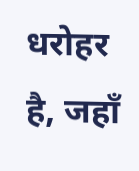धरोहर है, जहाँ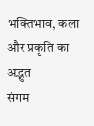भक्तिभाव, कला और प्रकृति का अद्भुत
संगम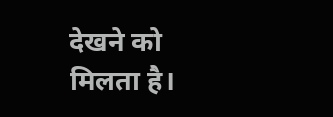देखने को मिलता है।